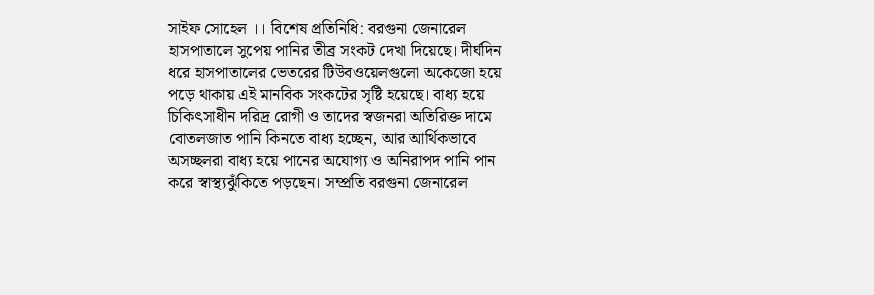সাইফ সোহেল ।। বিশেষ প্রতিনিধি: বরগুনা জেনারেল হাসপাতালে সুপেয় পানির তীব্র সংকট দেখা দিয়েছে। দীর্ঘদিন ধরে হাসপাতালের ভেতরের টিউবওয়েলগুলো অকেজো হয়ে পড়ে থাকায় এই মানবিক সংকটের সৃষ্টি হয়েছে। বাধ্য হয়ে চিকিৎসাধীন দরিদ্র রোগী ও তাদের স্বজনরা অতিরিক্ত দামে বোতলজাত পানি কিনতে বাধ্য হচ্ছেন, আর আর্থিকভাবে অসচ্ছলরা বাধ্য হয়ে পানের অযোগ্য ও অনিরাপদ পানি পান করে স্বাস্থ্যঝুঁকিতে পড়ছেন। সম্প্রতি বরগুনা জেনারেল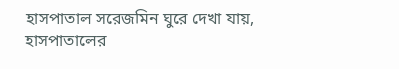হাসপাতাল সরেজমিন ঘুরে দেখা যায়, হাসপাতালের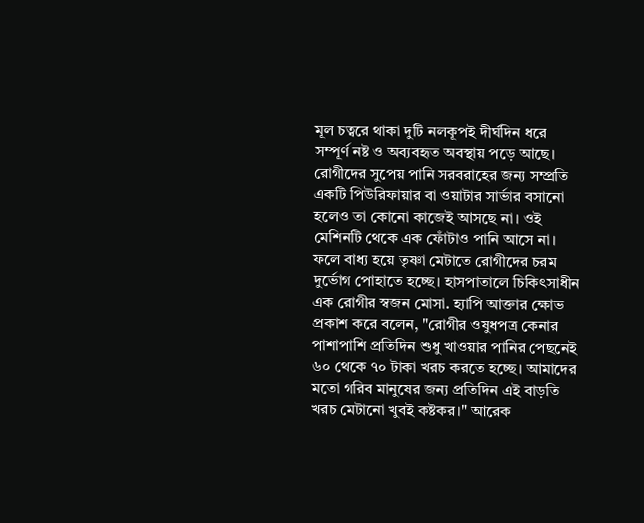মূল চত্বরে থাকা দুটি নলকূপই দীর্ঘদিন ধরে সম্পূর্ণ নষ্ট ও অব্যবহৃত অবস্থায় পড়ে আছে। রোগীদের সুপেয় পানি সরবরাহের জন্য সম্প্রতি একটি পিউরিফায়ার বা ওয়াটার সার্ভার বসানো হলেও তা কোনো কাজেই আসছে না। ওই মেশিনটি থেকে এক ফোঁটাও পানি আসে না। ফলে বাধ্য হয়ে তৃষ্ণা মেটাতে রোগীদের চরম দুর্ভোগ পোহাতে হচ্ছে। হাসপাতালে চিকিৎসাধীন এক রোগীর স্বজন মোসা. হ্যাপি আক্তার ক্ষোভ প্রকাশ করে বলেন, "রোগীর ওষুধপত্র কেনার পাশাপাশি প্রতিদিন শুধু খাওয়ার পানির পেছনেই ৬০ থেকে ৭০ টাকা খরচ করতে হচ্ছে। আমাদের মতো গরিব মানুষের জন্য প্রতিদিন এই বাড়তি খরচ মেটানো খুবই কষ্টকর।" আরেক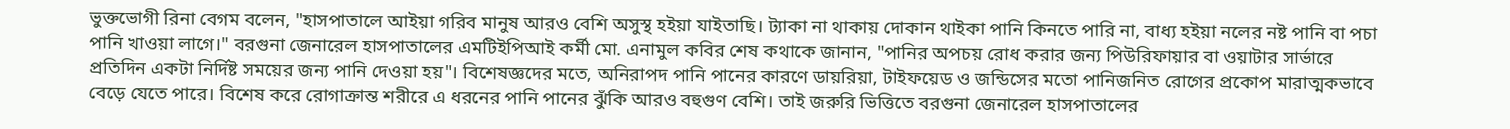ভুক্তভোগী রিনা বেগম বলেন, "হাসপাতালে আইয়া গরিব মানুষ আরও বেশি অসুস্থ হইয়া যাইতাছি। ট্যাকা না থাকায় দোকান থাইকা পানি কিনতে পারি না, বাধ্য হইয়া নলের নষ্ট পানি বা পচা পানি খাওয়া লাগে।" বরগুনা জেনারেল হাসপাতালের এমটিইপিআই কর্মী মো. এনামুল কবির শেষ কথাকে জানান, "পানির অপচয় রোধ করার জন্য পিউরিফায়ার বা ওয়াটার সার্ভারে প্রতিদিন একটা নির্দিষ্ট সময়ের জন্য পানি দেওয়া হয়"। বিশেষজ্ঞদের মতে, অনিরাপদ পানি পানের কারণে ডায়রিয়া, টাইফয়েড ও জন্ডিসের মতো পানিজনিত রোগের প্রকোপ মারাত্মকভাবে বেড়ে যেতে পারে। বিশেষ করে রোগাক্রান্ত শরীরে এ ধরনের পানি পানের ঝুঁকি আরও বহুগুণ বেশি। তাই জরুরি ভিত্তিতে বরগুনা জেনারেল হাসপাতালের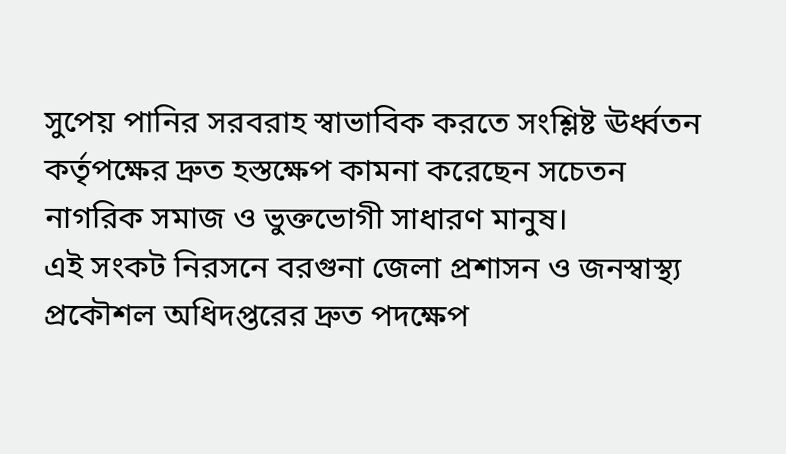সুপেয় পানির সরবরাহ স্বাভাবিক করতে সংশ্লিষ্ট ঊর্ধ্বতন কর্তৃপক্ষের দ্রুত হস্তক্ষেপ কামনা করেছেন সচেতন নাগরিক সমাজ ও ভুক্তভোগী সাধারণ মানুষ।
এই সংকট নিরসনে বরগুনা জেলা প্রশাসন ও জনস্বাস্থ্য প্রকৌশল অধিদপ্তরের দ্রুত পদক্ষেপ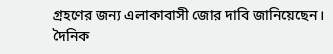গ্রহণের জন্য এলাকাবাসী জোর দাবি জানিয়েছেন।
দৈনিক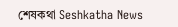শেষকথা Seshkatha News